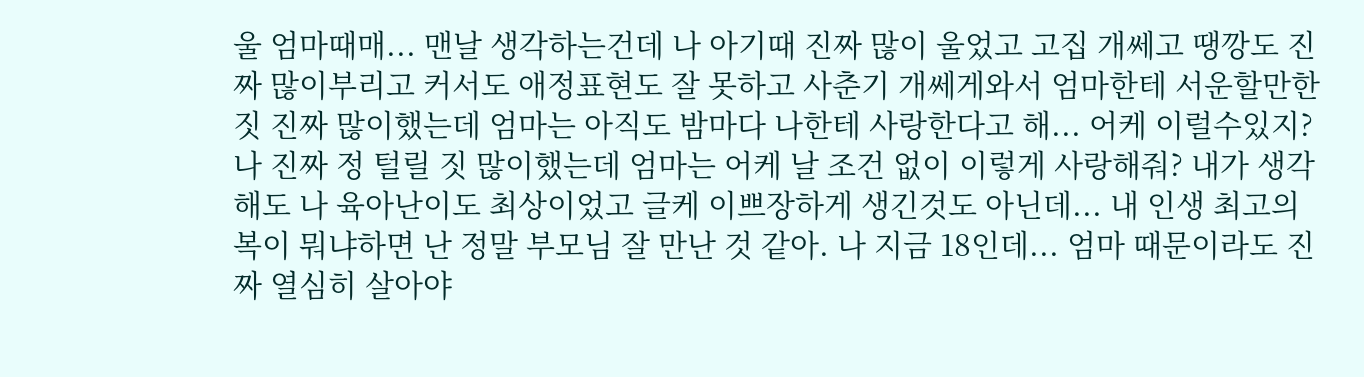울 엄마때매... 맨날 생각하는건데 나 아기때 진짜 많이 울었고 고집 개쎄고 땡깡도 진짜 많이부리고 커서도 애정표현도 잘 못하고 사춘기 개쎄게와서 엄마한테 서운할만한 짓 진짜 많이했는데 엄마는 아직도 밤마다 나한테 사랑한다고 해... 어케 이럴수있지? 나 진짜 정 털릴 짓 많이했는데 엄마는 어케 날 조건 없이 이렇게 사랑해줘? 내가 생각해도 나 육아난이도 최상이었고 글케 이쁘장하게 생긴것도 아닌데... 내 인생 최고의 복이 뭐냐하면 난 정말 부모님 잘 만난 것 같아. 나 지금 18인데... 엄마 때문이라도 진짜 열심히 살아야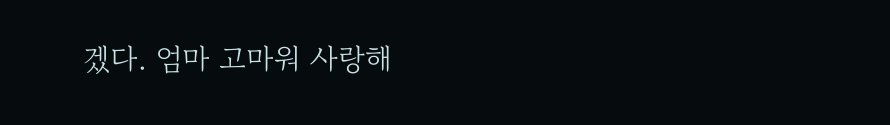겠다. 엄마 고마워 사랑해